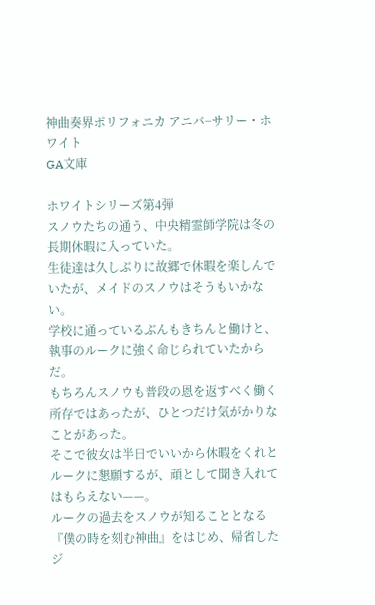神曲奏界ポリフォニカ アニバ−サリー・ホワイト
GA文庫

ホワイトシリーズ第4弾
スノウたちの通う、中央精霊師学院は冬の長期休暇に入っていた。
生徒達は久しぶりに故郷で休暇を楽しんでいたが、メイドのスノウはそうもいかない。
学校に通っているぶんもきちんと働けと、執事のルークに強く命じられていたからだ。
もちろんスノウも普段の恩を返すべく働く所存ではあったが、ひとつだけ気がかりなことがあった。
そこで彼女は半日でいいから休暇をくれとルークに懇願するが、頑として聞き入れてはもらえない——。
ルークの過去をスノウが知ることとなる『僕の時を刻む神曲』をはじめ、帰省したジ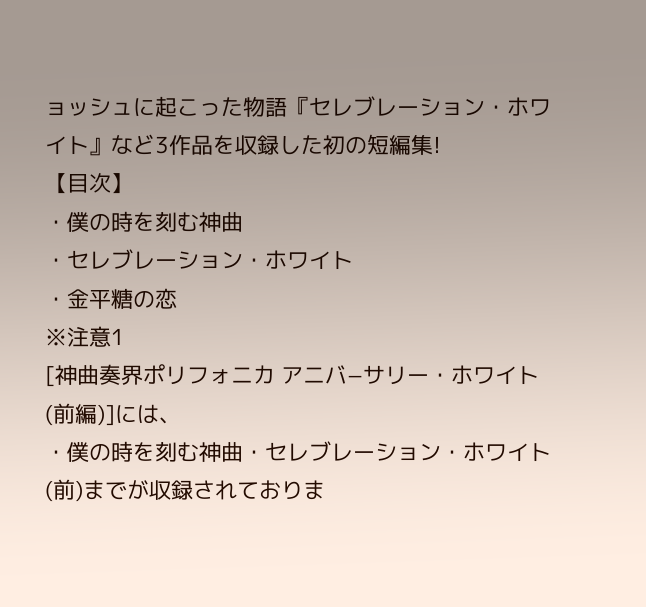ョッシュに起こった物語『セレブレーション・ホワイト』など3作品を収録した初の短編集!
【目次】
・僕の時を刻む神曲
・セレブレーション・ホワイト
・金平糖の恋
※注意1
[神曲奏界ポリフォニカ アニバ−サリー・ホワイト(前編)]には、
・僕の時を刻む神曲・セレブレーション・ホワイト(前)までが収録されておりま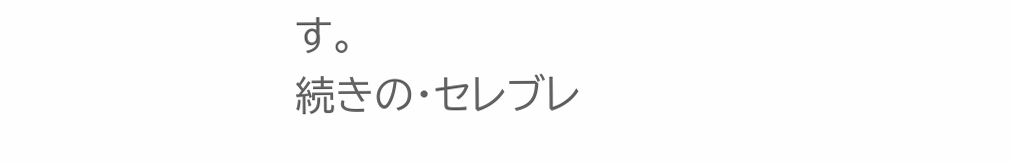す。
続きの・セレブレ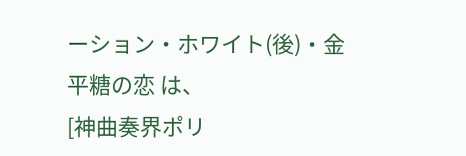ーション・ホワイト(後)・金平糖の恋 は、
[神曲奏界ポリ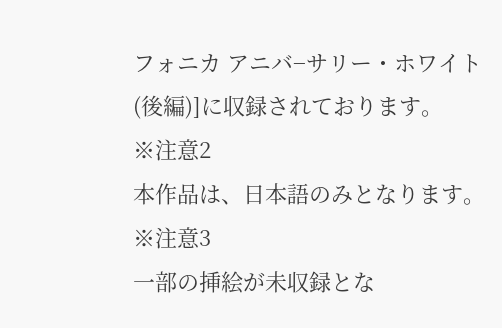フォニカ アニバ−サリー・ホワイト(後編)]に収録されております。
※注意2
本作品は、日本語のみとなります。
※注意3
一部の挿絵が未収録とな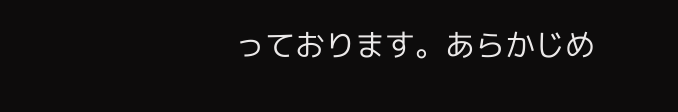っております。あらかじめ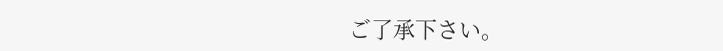ご了承下さい。